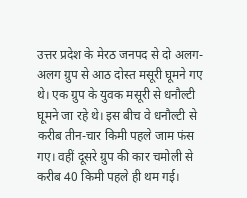उत्तर प्रदेश के मेरठ जनपद से दो अलग- अलग ग्रुप से आठ दोस्त मसूरी घूमने गए थे। एक ग्रुप के युवक मसूरी से धनौल्टी घूमने जा रहे थे। इस बीच वे धनौल्टी से करीब तीन-चार किमी पहले जाम फंस गए। वहीं दूसरे ग्रुप की कार चमोली से करीब 40 किमी पहले ही थम गई।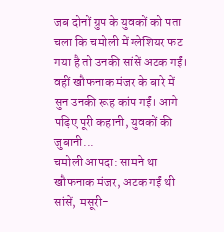जब दोनों ग्रुप के युवकों को पता चला कि चमोली में ग्लेशियर फट गया है तो उनकी सांसें अटक गईं। वहीं खौफनाक मंजर के बारे में सुन उनकी रूह कांप गईं। आगे पढ़िए पूरी कहानी, युवकों की जुबानी...
चमोली आपदा: सामने था खौफनाक मंजर, अटक गईं थी सांसें, मसूरी-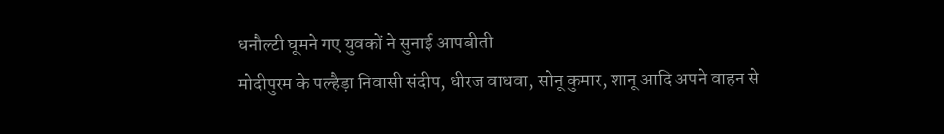धनौल्टी घूमने गए युवकों ने सुनाई आपबीती
मोदीपुरम के पल्हैड़ा निवासी संदीप, धीरज वाधवा, सोनू कुमार, शानू आदि अपने वाहन से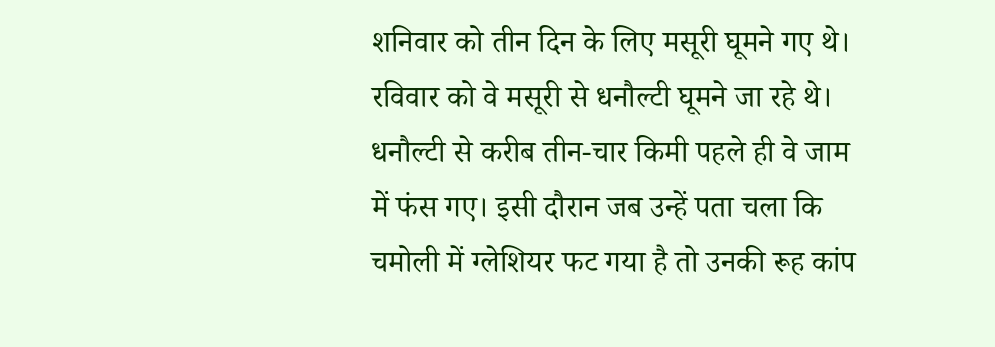शनिवार को तीन दिन के लिए मसूरी घूमने गए थे। रविवार को वे मसूरी से धनौल्टी घूमने जा रहे थे। धनौल्टी से करीब तीन-चार किमी पहले ही वे जाम में फंस गए। इसी दौरान जब उन्हें पता चला कि चमोली में ग्लेशियर फट गया है तो उनकी रूह कांप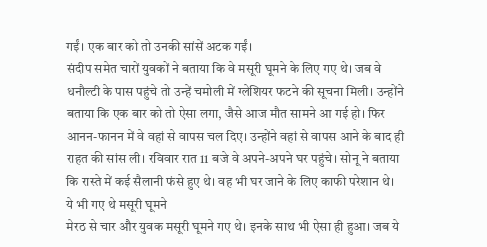गईं। एक बार को तो उनकी सांसें अटक गईं।
संदीप समेत चारों युवकों ने बताया कि वे मसूरी घूमने के लिए गए थे। जब वे धनौल्टी के पास पहुंचे तो उन्हें चमोली में ग्लेशियर फटने की सूचना मिली। उन्होंने बताया कि एक बार को तो ऐसा लगा, जैसे आज मौत सामने आ गई हो। फिर आनन-फानन में वे वहां से वापस चल दिए। उन्होंने वहां से वापस आने के बाद ही राहत की सांस ली। रविवार रात 11 बजे वे अपने-अपने घर पहुंचे। सोनू ने बताया कि रास्ते में कई सैलानी फंसे हुए थे। वह भी घर जाने के लिए काफी परेशान थे।
ये भी गए थे मसूरी घूमने
मेरठ से चार और युवक मसूरी घूमने गए थे। इनके साथ भी ऐसा ही हुआ। जब ये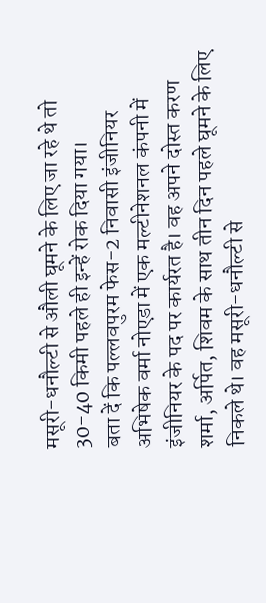मसूरी-धनौल्टी से औली घूमने के लिए जा रहे थे तो 30-40 किमी पहले ही इन्हें रोक दिया गया।
बता दें कि पल्लवपुरम फेस-2 निवासी इंजीनियर अभिषेक वर्मा नोएडा में एक मल्टीनेशनल कंपनी में इंजीनियर के पद पर कार्यरत है। वह अपने दोस्त करण शर्मा, अर्पित, शिवम के साथ तीन दिन पहले घूमने के लिए निकले थे। वह मसूरी-धनौल्टी से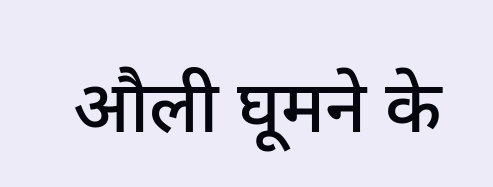औली घूमने के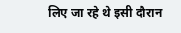लिए जा रहे थे इसी दौरान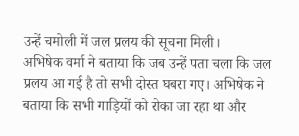उन्हें चमोली में जल प्रलय की सूचना मिली।
अभिषेक वर्मा ने बताया कि जब उन्हें पता चला कि जल प्रलय आ गई है तो सभी दोस्त घबरा गए। अभिषेक ने बताया कि सभी गाड़ियों को रोका जा रहा था और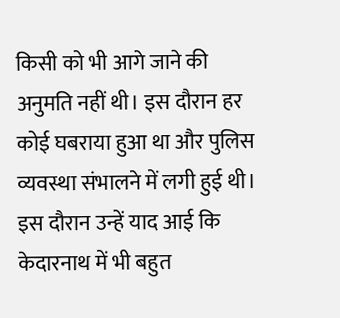किसी को भी आगे जाने की अनुमति नहीं थी। इस दौरान हर कोई घबराया हुआ था और पुलिस व्यवस्था संभालने में लगी हुई थी। इस दौरान उन्हें याद आई कि केदारनाथ में भी बहुत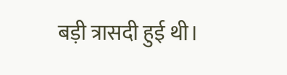बड़ी त्रासदी हुई थी।